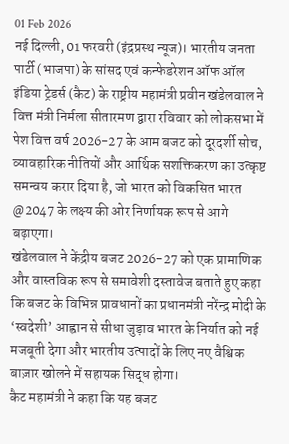01 Feb 2026
नई दिल्ली, 01 फरवरी (इंद्रप्रस्थ न्यूज)। भारतीय जनता पार्टी (भाजपा) के सांसद एवं कन्फेडरेशन ऑफ ऑल इंडिया ट्रेडर्स (कैट) के राष्ट्रीय महामंत्री प्रवीन खंडेलवाल ने वित्त मंत्री निर्मला सीतारमण द्वारा रविवार को लोकसभा में पेश वित्त वर्ष 2026-27 के आम बजट को दूरदर्शी सोच, व्यावहारिक नीतियों और आर्थिक सशक्तिकरण का उत्कृष्ट समन्वय करार दिया है, जो भारत को विकसित भारत @2047 के लक्ष्य की ओर निर्णायक रूप से आगे बढ़ाएगा।
खंडेलवाल ने केंद्रीय बजट 2026-27 को एक प्रामाणिक और वास्तविक रूप से समावेशी दस्तावेज बताते हुए कहा कि बजट के विभिन्न प्रावधानों का प्रधानमंत्री नरेंन्द्र मोदी के ‘स्वदेशी’ आह्वान से सीधा जुड़ाव भारत के निर्यात को नई मजबूती देगा और भारतीय उत्पादों के लिए नए वैश्विक बाज़ार खोलने में सहायक सिद्ध होगा।
कैट महामंत्री ने कहा कि यह बजट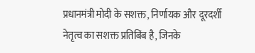प्रधानमंत्री मोदी के सशक्त, निर्णायक और दूरदर्शी नेतृत्व का सशक्त प्रतिबिंब है, जिनके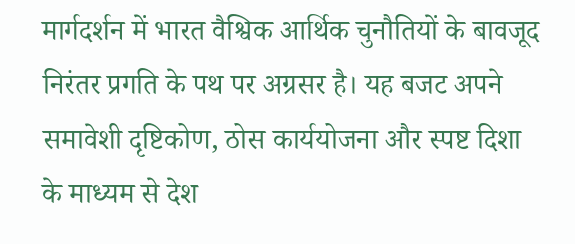मार्गदर्शन में भारत वैश्विक आर्थिक चुनौतियों के बावजूद निरंतर प्रगति के पथ पर अग्रसर है। यह बजट अपने समावेशी दृष्टिकोण, ठोस कार्ययोजना और स्पष्ट दिशा के माध्यम से देश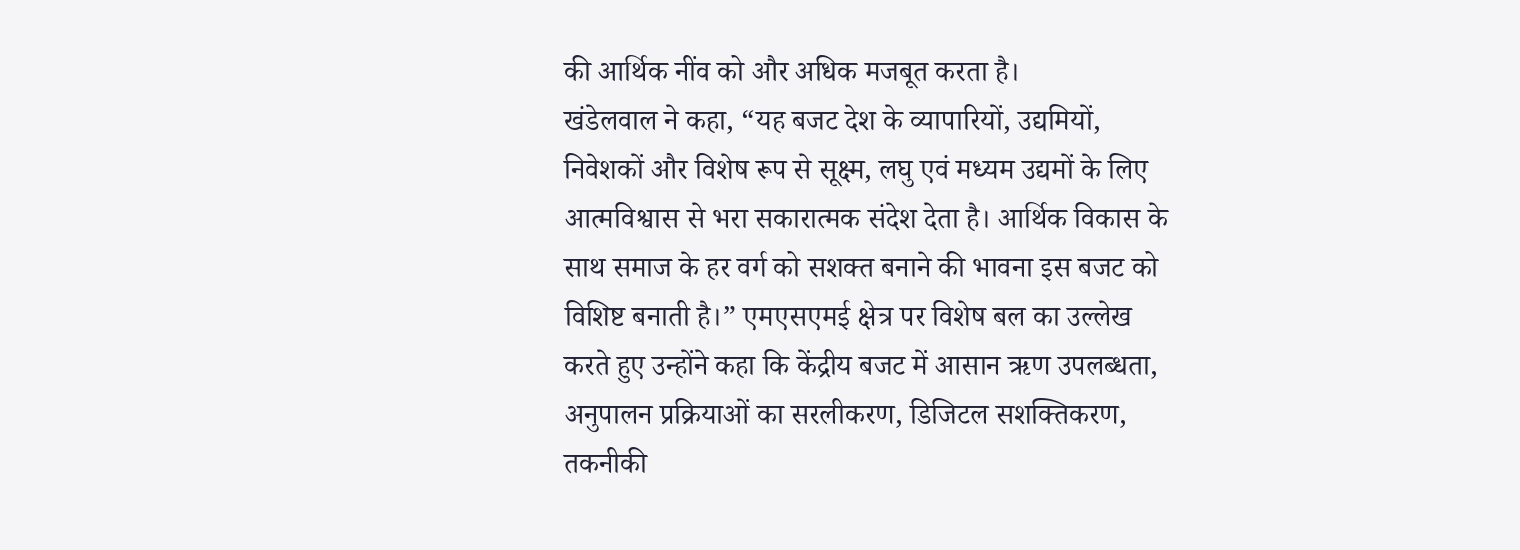की आर्थिक नींव को और अधिक मजबूत करता है।
खंडेलवाल ने कहा, “यह बजट देश के व्यापारियों, उद्यमियों, निवेशकों और विशेष रूप से सूक्ष्म, लघु एवं मध्यम उद्यमों के लिए आत्मविश्वास से भरा सकारात्मक संदेश देता है। आर्थिक विकास के साथ समाज के हर वर्ग को सशक्त बनाने की भावना इस बजट को विशिष्ट बनाती है।” एमएसएमई क्षेत्र पर विशेष बल का उल्लेख करते हुए उन्होंने कहा कि केंद्रीय बजट में आसान ऋण उपलब्धता, अनुपालन प्रक्रियाओं का सरलीकरण, डिजिटल सशक्तिकरण, तकनीकी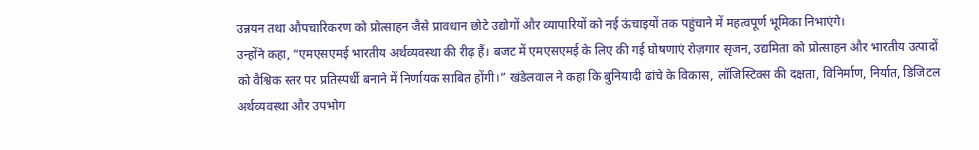उन्नयन तथा औपचारिकरण को प्रोत्साहन जैसे प्रावधान छोटे उद्योगों और व्यापारियों को नई ऊंचाइयों तक पहुंचाने में महत्वपूर्ण भूमिका निभाएंगे।
उन्होंने कहा, “एमएसएमई भारतीय अर्थव्यवस्था की रीढ़ हैं। बजट में एमएसएमई के लिए की गई घोषणाएं रोज़गार सृजन, उद्यमिता को प्रोत्साहन और भारतीय उत्पादों को वैश्विक स्तर पर प्रतिस्पर्धी बनाने में निर्णायक साबित होंगी।” खंडेलवाल ने कहा कि बुनियादी ढांचे के विकास, लॉजिस्टिक्स की दक्षता, विनिर्माण, निर्यात, डिजिटल अर्थव्यवस्था और उपभोग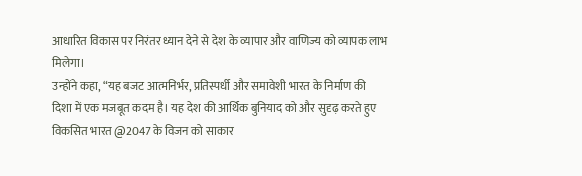आधारित विकास पर निरंतर ध्यान देने से देश के व्यापार और वाणिज्य को व्यापक लाभ मिलेगा।
उन्होंने कहा, “यह बजट आत्मनिर्भर, प्रतिस्पर्धी और समावेशी भारत के निर्माण की दिशा में एक मजबूत कदम है। यह देश की आर्थिक बुनियाद को और सुदृढ़ करते हुए विकसित भारत @2047 के विजन को साकार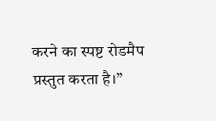करने का स्पष्ट रोडमैप प्रस्तुत करता है।”